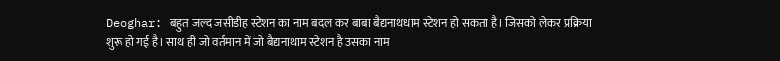Deoghar: बहुत जल्द जसीडीह स्टेशन का नाम बदल कर बाबा बैद्यनाथधाम स्टेशन हो सकता है। जिसको लेकर प्रक्रिया शुरू हो गई है। साथ ही जो वर्तमान में जो बैद्यनाथाम स्टेशन है उसका नाम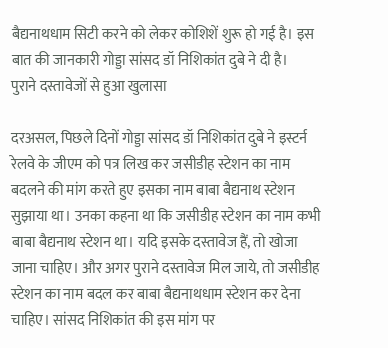बैद्यनाथधाम सिटी करने को लेकर कोशिशें शुरू हो गई है। इस बात की जानकारी गोड्डा सांसद डॉ निशिकांत दुबे ने दी है।
पुराने दस्तावेजों से हुआ खुलासा

दरअसल, पिछले दिनों गोड्डा सांसद डॉ निशिकांत दुबे ने इस्टर्न रेलवे के जीएम को पत्र लिख कर जसीडीह स्टेशन का नाम बदलने की मांग करते हुए इसका नाम बाबा बैद्यनाथ स्टेशन सुझाया था। उनका कहना था कि जसीडीह स्टेशन का नाम कभी बाबा बैद्यनाथ स्टेशन था। यदि इसके दस्तावेज हैं, तो खोजा जाना चाहिए। और अगर पुराने दस्तावेज मिल जाये, तो जसीडीह स्टेशन का नाम बदल कर बाबा बैद्यनाथधाम स्टेशन कर देना चाहिए। सांसद निशिकांत की इस मांग पर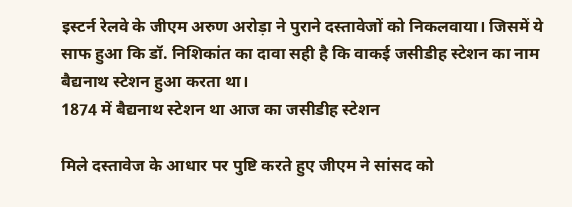इस्टर्न रेलवे के जीएम अरुण अरोड़ा ने पुराने दस्तावेजों को निकलवाया। जिसमें ये साफ हुआ कि डॉ. निशिकांत का दावा सही है कि वाकई जसीडीह स्टेशन का नाम बैद्यनाथ स्टेशन हुआ करता था।
1874 में बैद्यनाथ स्टेशन था आज का जसीडीह स्टेशन

मिले दस्तावेज के आधार पर पुष्टि करते हुए जीएम ने सांसद को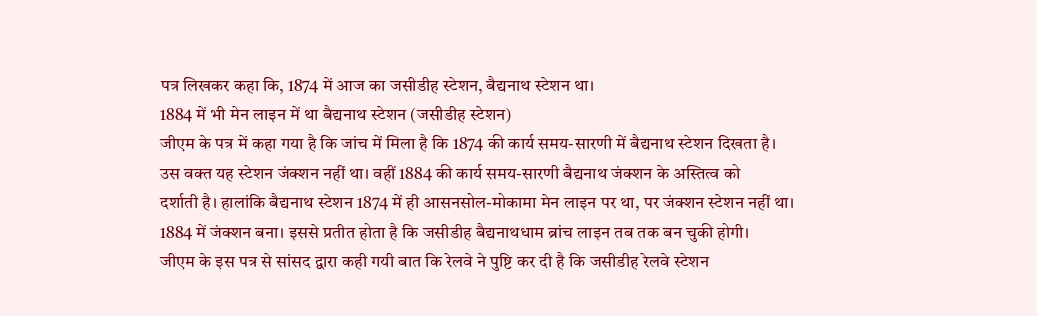पत्र लिखकर कहा कि, 1874 में आज का जसीडीह स्टेशन, बैद्यनाथ स्टेशन था।
1884 में भी मेन लाइन में था बैद्यनाथ स्टेशन (जसीडीह स्टेशन)
जीएम के पत्र में कहा गया है कि जांच में मिला है कि 1874 की कार्य समय-सारणी में बैद्यनाथ स्टेशन दिखता है। उस वक्त यह स्टेशन जंक्शन नहीं था। वहीं 1884 की कार्य समय-सारणी बैद्यनाथ जंक्शन के अस्तित्व को
दर्शाती है। हालांकि बैद्यनाथ स्टेशन 1874 में ही आसनसोल-मोकामा मेन लाइन पर था, पर जंक्शन स्टेशन नहीं था। 1884 में जंक्शन बना। इससे प्रतीत होता है कि जसीडीह बैद्यनाथधाम ब्रांच लाइन तब तक बन चुकी होगी।
जीएम के इस पत्र से सांसद द्वारा कही गयी बात कि रेलवे ने पुष्टि कर दी है कि जसीडीह रेलवे स्टेशन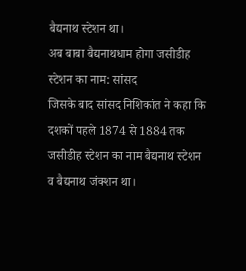बैद्यनाथ स्टेशन था।
अब बाबा बैद्यनाथधाम होगा जसीडीह स्टेशन का नाम: सांसद
जिसके बाद सांसद निशिकांत ने कहा कि दशकों पहले 1874 से 1884 तक जसीडीह स्टेशन का नाम बैद्यनाथ स्टेशन व बैद्यनाथ जंक्शन था।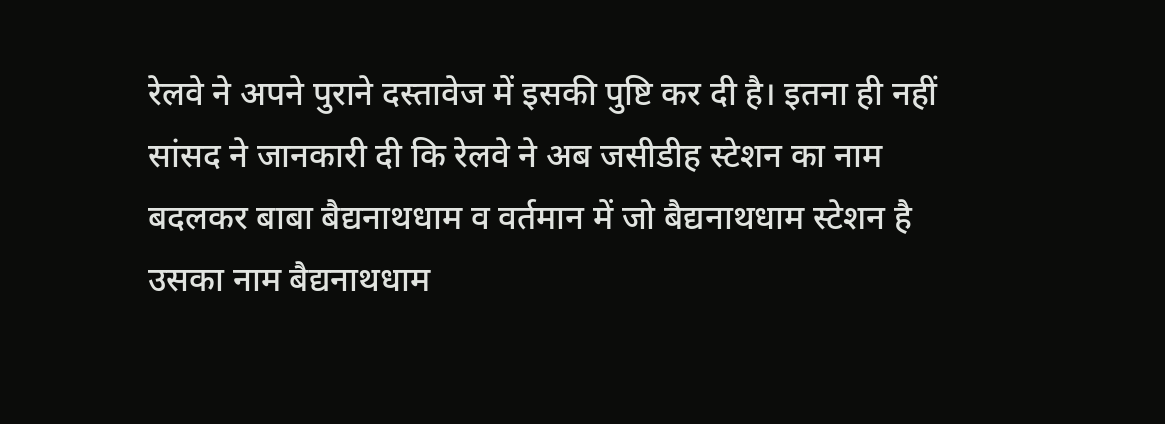रेलवे ने अपने पुराने दस्तावेज में इसकी पुष्टि कर दी है। इतना ही नहीं सांसद ने जानकारी दी कि रेलवे ने अब जसीडीह स्टेशन का नाम बदलकर बाबा बैद्यनाथधाम व वर्तमान में जो बैद्यनाथधाम स्टेशन है उसका नाम बैद्यनाथधाम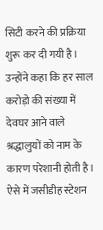सिटी करने की प्रक्रिया शुरू कर दी गयी है। उन्होंने कहा कि हर साल करोड़ो की संख्या में देवघर आने वाले श्रद्धालुयों को नाम के कारण परेशानी होती है। ऐसे में जसीडीह स्टेशन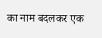का नाम बदलकर एक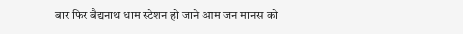बार फिर बैद्यनाथ धाम स्टेशन हो जाने आम जन मानस को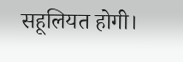सहूलियत होगी।